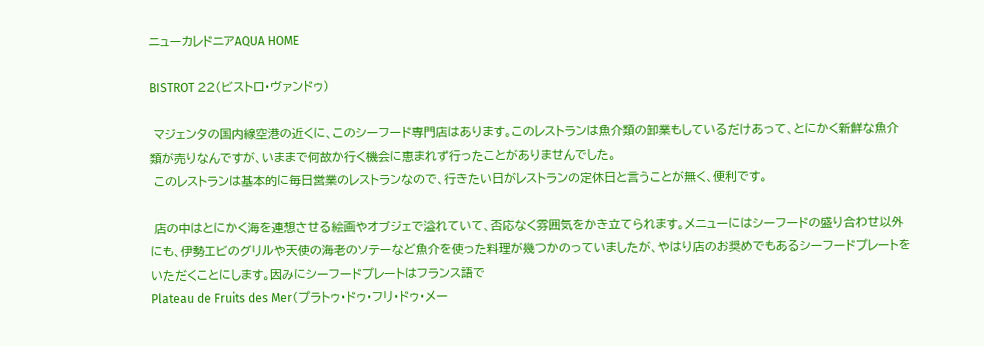ニューカレドニアAQUA HOME

BISTROT 22(ビストロ・ヴァンドゥ)

 マジェンタの国内線空港の近くに、このシーフード専門店はあります。このレストランは魚介類の卸業もしているだけあって、とにかく新鮮な魚介類が売りなんですが、いままで何故か行く機会に恵まれず行ったことがありませんでした。
 このレストランは基本的に毎日営業のレストランなので、行きたい日がレストランの定休日と言うことが無く、便利です。

 店の中はとにかく海を連想させる絵画やオブジェで溢れていて、否応なく雰囲気をかき立てられます。メニューにはシーフードの盛り合わせ以外にも、伊勢エビのグリルや天使の海老のソテーなど魚介を使った料理が幾つかのっていましたが、やはり店のお奨めでもあるシーフードプレートをいただくことにします。因みにシーフードプレートはフランス語で
Plateau de Fruits des Mer(プラトゥ・ドゥ・フリ・ドゥ・メー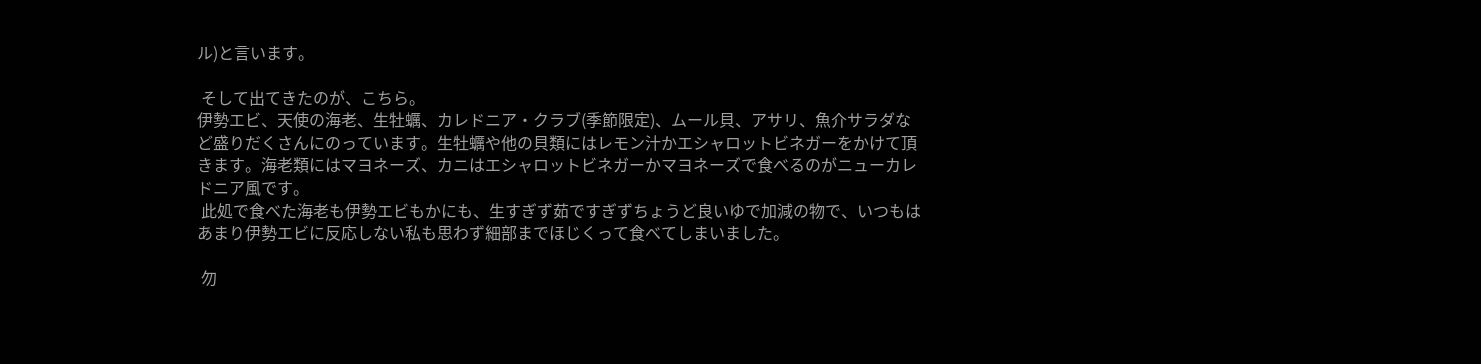ル)と言います。

 そして出てきたのが、こちら。
伊勢エビ、天使の海老、生牡蠣、カレドニア・クラブ(季節限定)、ムール貝、アサリ、魚介サラダなど盛りだくさんにのっています。生牡蠣や他の貝類にはレモン汁かエシャロットビネガーをかけて頂きます。海老類にはマヨネーズ、カニはエシャロットビネガーかマヨネーズで食べるのがニューカレドニア風です。
 此処で食べた海老も伊勢エビもかにも、生すぎず茹ですぎずちょうど良いゆで加減の物で、いつもはあまり伊勢エビに反応しない私も思わず細部までほじくって食べてしまいました。

 勿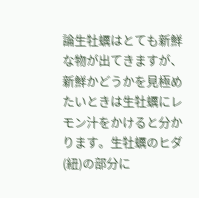論生牡蠣はとても新鮮な物が出てきますが、新鮮かどうかを見極めたいときは生牡蠣にレモン汁をかけると分かります。生牡蠣のヒダ(紐)の部分に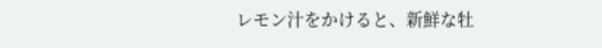レモン汁をかけると、新鮮な牡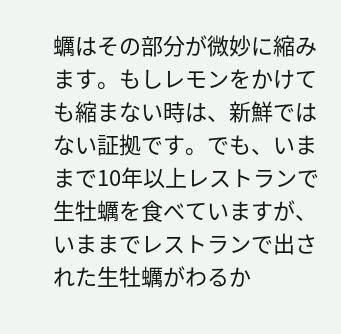蠣はその部分が微妙に縮みます。もしレモンをかけても縮まない時は、新鮮ではない証拠です。でも、いままで10年以上レストランで生牡蠣を食べていますが、いままでレストランで出された生牡蠣がわるか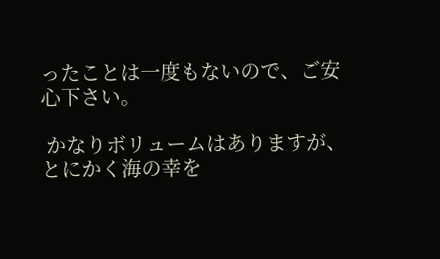ったことは一度もないので、ご安心下さい。

 かなりボリュームはありますが、とにかく海の幸を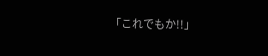「これでもか!!」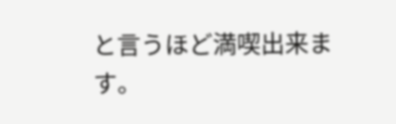と言うほど満喫出来ます。